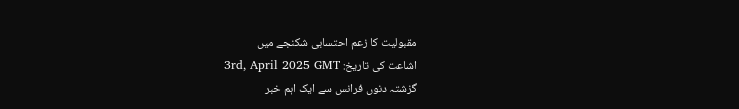مقبولیت کا زعم احتسابی شکنجے میں
اشاعت کی تاریخ: 3rd, April 2025 GMT
گزشتہ دنوں فرانس سے ایک اہم خبر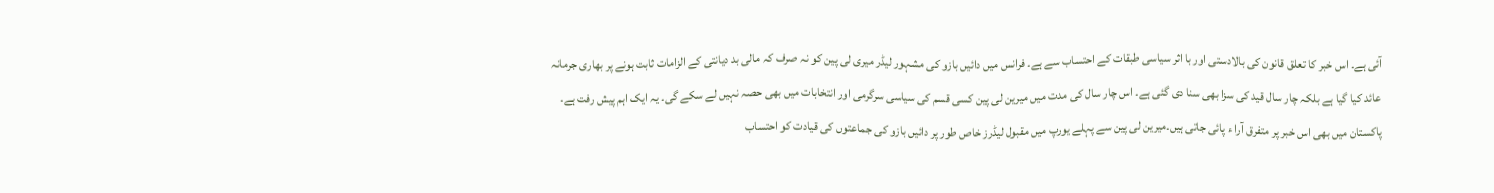آئی ہے۔ اس خبر کا تعلق قانون کی بالادستی اور با اثر سیاسی طبقات کے احتساب سے ہے۔ فرانس میں دائیں بازو کی مشہور لیڈر میری لی پین کو نہ صرف کہ مالی بد دیانتی کے الزامات ثابت ہونے پر بھاری جرمانہ عائد کیا گیا ہے بلکہ چار سال قید کی سزا بھی سنا دی گئی ہے۔ اس چار سال کی مدت میں میرین لی پین کسی قسم کی سیاسی سرگرمی اور انتخابات میں بھی حصہ نہیں لے سکے گی۔ یہ ایک اہم پیش رفت ہے۔ پاکستان میں بھی اس خبر پر متفرق آرا ء پائی جاتی ہیں۔میرین لی پین سے پہلے یورپ میں مقبول لیڈرز خاص طور پر دائیں بازو کی جماعتوں کی قیادت کو احتساب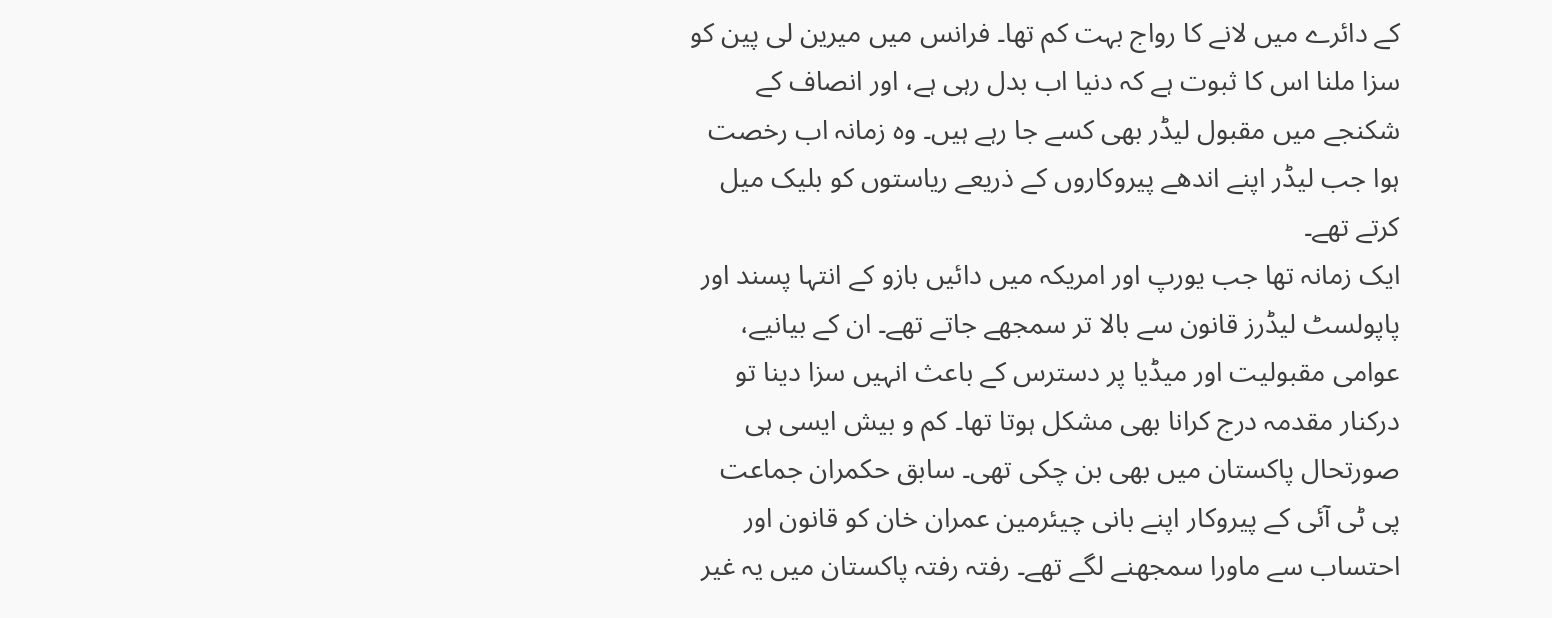کے دائرے میں لانے کا رواج بہت کم تھا۔ فرانس میں میرین لی پین کو سزا ملنا اس کا ثبوت ہے کہ دنیا اب بدل رہی ہے، اور انصاف کے شکنجے میں مقبول لیڈر بھی کسے جا رہے ہیں۔ وہ زمانہ اب رخصت ہوا جب لیڈر اپنے اندھے پیروکاروں کے ذریعے ریاستوں کو بلیک میل کرتے تھے۔
ایک زمانہ تھا جب یورپ اور امریکہ میں دائیں بازو کے انتہا پسند اور پاپولسٹ لیڈرز قانون سے بالا تر سمجھے جاتے تھے۔ ان کے بیانیے، عوامی مقبولیت اور میڈیا پر دسترس کے باعث انہیں سزا دینا تو درکنار مقدمہ درج کرانا بھی مشکل ہوتا تھا۔ کم و بیش ایسی ہی صورتحال پاکستان میں بھی بن چکی تھی۔ سابق حکمران جماعت پی ٹی آئی کے پیروکار اپنے بانی چیئرمین عمران خان کو قانون اور احتساب سے ماورا سمجھنے لگے تھے۔ رفتہ رفتہ پاکستان میں یہ غیر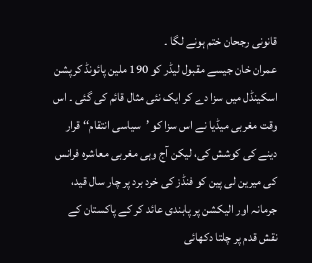قانونی رجحان ختم ہونے لگا ۔
عمران خان جیسے مقبول لیڈر کو 190 ملین پائونڈ کرپشن اسکینڈل میں سزا دے کر ایک نئی مثال قائم کی گئی ۔ اس وقت مغربی میڈیا نے اس سزا کو ’سیاسی انتقام‘‘ قرار دینے کی کوشش کی، لیکن آج وہی مغربی معاشرہ فرانس کی میرین لی پین کو فنڈز کی خرد برد پر چار سال قید، جرمانہ اور الیکشن پر پابندی عائد کر کے پاکستان کے نقش قدم پر چلتا دکھائی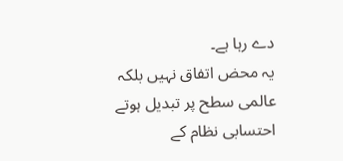دے رہا ہے۔
یہ محض اتفاق نہیں بلکہ عالمی سطح پر تبدیل ہوتے احتسابی نظام کے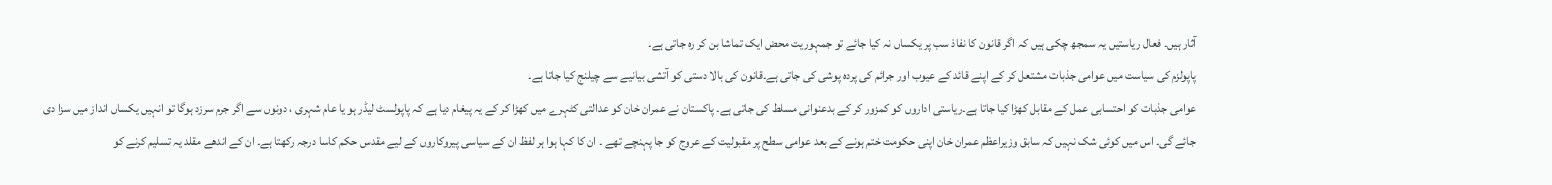آثار ہیں۔ فعال ریاستیں یہ سمجھ چکی ہیں کہ اگر قانون کا نفاذ سب پر یکساں نہ کیا جائے تو جمہوریت محض ایک تماشا بن کر رہ جاتی ہے۔
پاپولزم کی سیاست میں عوامی جذبات مشتعل کر کے اپنے قائد کے عیوب اور جرائم کی پردہ پوشی کی جاتی ہے۔قانون کی بالا دستی کو آتشی بیانیے سے چیلنج کیا جاتا ہے۔
عوامی جذبات کو احتسابی عمل کے مقابل کھڑا کیا جاتا ہے۔ریاستی اداروں کو کمزور کر کے بدعنوانی مسلط کی جاتی ہے۔ پاکستان نے عمران خان کو عدالتی کٹہرے میں کھڑا کر کے یہ پیغام دیا ہے کہ پاپولسٹ لیڈر ہو یا عام شہری ، دونوں سے اگر جرم سرزد ہوگا تو انہیں یکساں انداز میں سزا دی جائے گی۔ اس میں کوئی شک نہیں کہ سابق وزیراعظم عمران خان اپنی حکومت ختم ہونے کے بعد عوامی سطح پر مقبولیت کے عروج کو جا پہنچے تھے ۔ ان کا کہا ہوا ہر لفظ ان کے سیاسی پیروکاروں کے لیے مقدس حکم کاسا درجہ رکھتا ہے۔ ان کے اندھے مقلد یہ تسلیم کرنے کو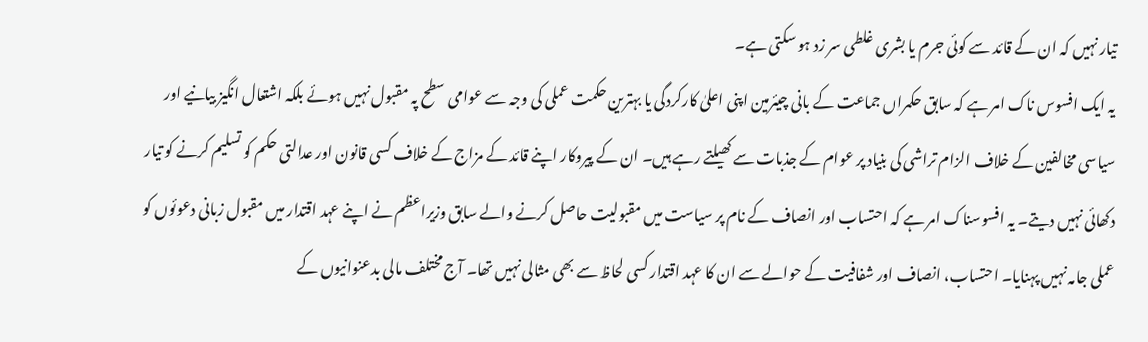تیار نہیں کہ ان کے قائد سے کوئی جرم یا بشری غلطی سر زد ہو سکتی ہے۔
یہ ایک افسوس ناک امر ہے کہ سابق حکمراں جماعت کے بانی چیئرمین اپنی اعلیٰ کارکردگی یا بہترین حکمت عملی کی وجہ سے عوامی سطح پہ مقبول نہیں ہوئے بلکہ اشتعال انگیز بیانیے اور سیاسی مخالفین کے خلاف الزام تراشی کی بنیاد پر عوام کے جذبات سے کھیلتے رہے ہیں۔ ان کے پیروکار اپنے قائد کے مزاج کے خلاف کسی قانون اور عدالتی حکم کو تسلیم کرنے کو تیار دکھائی نہیں دیتے۔ یہ افسوسناک امر ہے کہ احتساب اور انصاف کے نام پر سیاست میں مقبولیت حاصل کرنے والے سابق وزیراعظم نے اپنے عہد اقتدار میں مقبول زبانی دعوئوں کو عملی جامہ نہیں پہنایا۔ احتساب، انصاف اور شفافیت کے حوالے سے ان کا عہد اقتدار کسی لحاظ سے بھی مثالی نہیں تھا۔ آج مختلف مالی بدعنوانیوں کے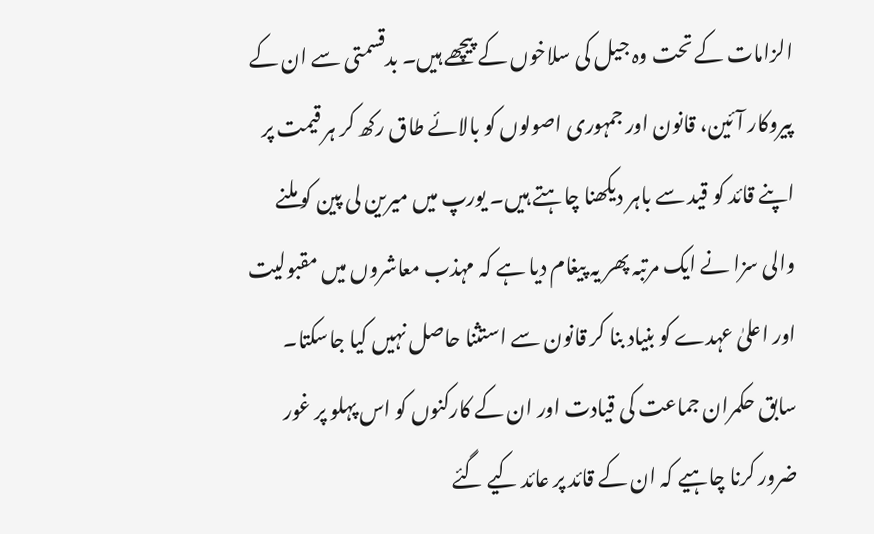الزامات کے تحت وہ جیل کی سلاخوں کے پیچھے ہیں۔ بدقسمتی سے ان کے پیروکار آئین، قانون اور جمہوری اصولوں کو بالائے طاق رکھ کر ہر قیمت پر اپنے قائد کو قید سے باہر دیکھنا چاہتے ہیں۔ یورپ میں میرین لی پین کو ملنے والی سزا نے ایک مرتبہ پھر یہ پیغام دیا ہے کہ مہذب معاشروں میں مقبولیت اور اعلیٰ عہدے کو بنیاد بنا کر قانون سے استثنا حاصل نہیں کیا جاسکتا۔
سابق حکمران جماعت کی قیادت اور ان کے کارکنوں کو اس پہلو پر غور ضرور کرنا چاہیے کہ ان کے قائد پر عائد کیے گئے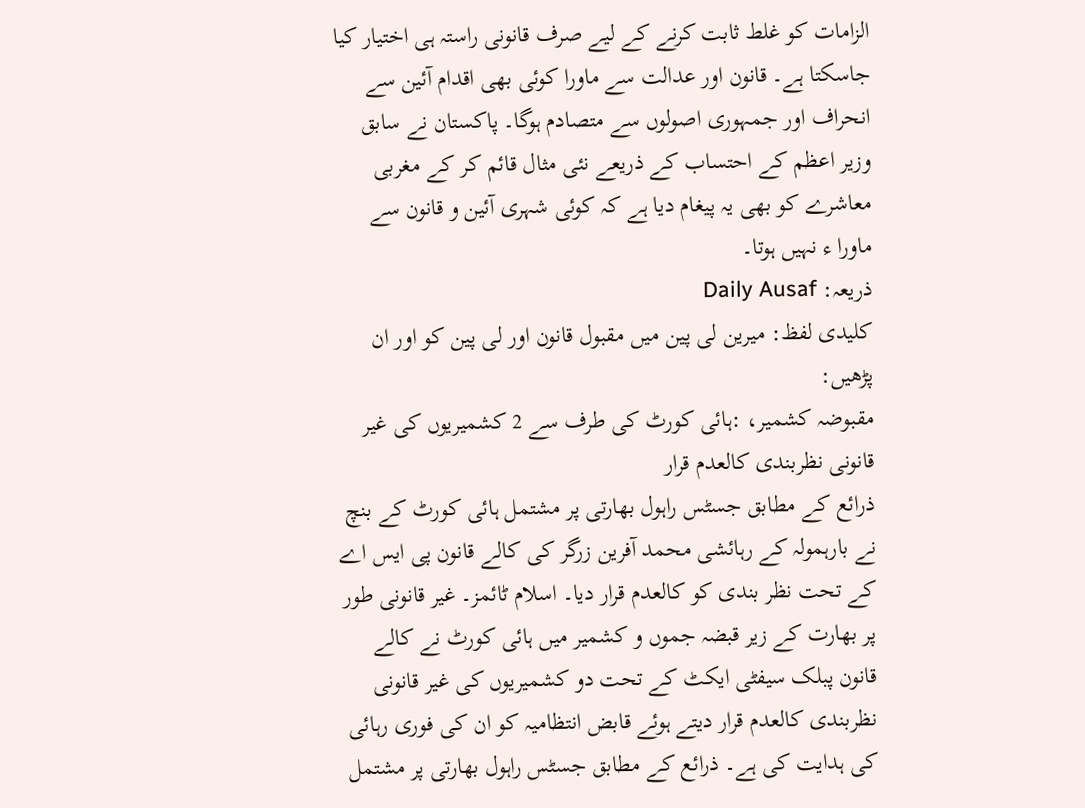الزامات کو غلط ثابت کرنے کے لیے صرف قانونی راستہ ہی اختیار کیا جاسکتا ہے۔ قانون اور عدالت سے ماورا کوئی بھی اقدام آئین سے انحراف اور جمہوری اصولوں سے متصادم ہوگا۔ پاکستان نے سابق وزیر اعظم کے احتساب کے ذریعے نئی مثال قائم کر کے مغربی معاشرے کو بھی یہ پیغام دیا ہے کہ کوئی شہری آئین و قانون سے ماورا ء نہیں ہوتا۔
ذریعہ: Daily Ausaf
کلیدی لفظ: میرین لی پین میں مقبول قانون اور لی پین کو اور ان
پڑھیں:
مقبوضہ کشمیر، :ہائی کورٹ کی طرف سے 2 کشمیریوں کی غیر قانونی نظربندی کالعدم قرار
ذرائع کے مطابق جسٹس راہول بھارتی پر مشتمل ہائی کورٹ کے بنچ نے بارہمولہ کے رہائشی محمد آفرین زرگر کی کالے قانون پی ایس اے کے تحت نظر بندی کو کالعدم قرار دیا۔ اسلام ٹائمز۔ غیر قانونی طور پر بھارت کے زیر قبضہ جموں و کشمیر میں ہائی کورٹ نے کالے قانون پبلک سیفٹی ایکٹ کے تحت دو کشمیریوں کی غیر قانونی نظربندی کالعدم قرار دیتے ہوئے قابض انتظامیہ کو ان کی فوری رہائی کی ہدایت کی ہے۔ ذرائع کے مطابق جسٹس راہول بھارتی پر مشتمل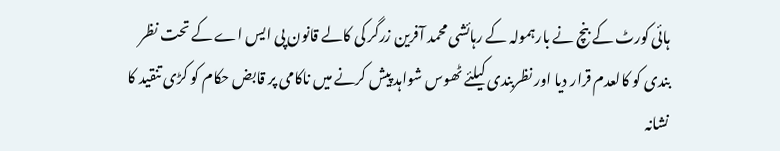ہائی کورٹ کے بنچ نے بارہمولہ کے رہائشی محمد آفرین زرگر کی کالے قانون پی ایس اے کے تحت نظر بندی کو کالعدم قرار دیا اور نظربندی کیلئے ٹھوس شواہد پیش کرنے میں ناکامی پر قابض حکام کو کڑی تنقید کا نشانہ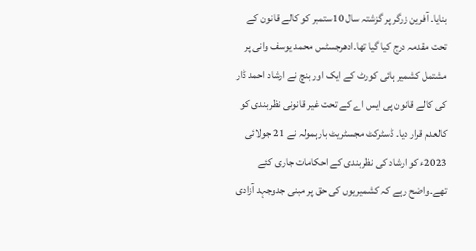بنایا۔ آفرین زرگر پر گزشتہ سال 10ستمبر کو کالے قانون کے تحت مقدمہ درج کیا گیا تھا۔ادھرجسٹس محمد یوسف وانی پر مشتمل کشمیر ہائی کورٹ کے ایک اور بنچ نے ارشاد احمد ڈار کی کالے قانون پی ایس اے کے تحت غیر قانونی نظربندی کو کالعدم قرار دیا۔ ڈسٹرکٹ مجسٹریٹ بارہمولہ نے 21 جولائی 2023ء کو ارشاد کی نظربندی کے احکامات جاری کئے تھے۔واضح رہے کہ کشمیریوں کی حق پر مبنی جدوجہد آزادی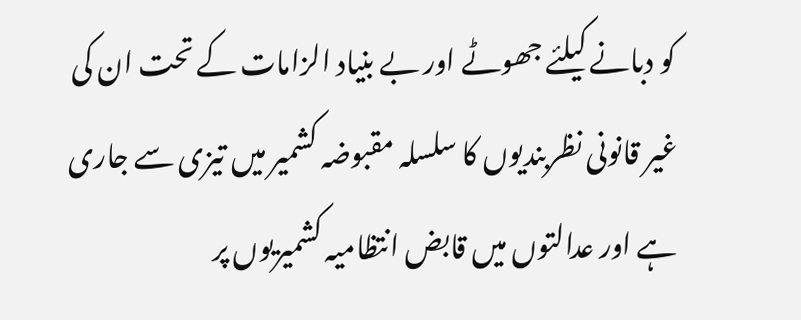کو دبانے کیلئے جھوٹے اور بے بنیاد الزامات کے تحت ان کی غیر قانونی نظربندیوں کا سلسلہ مقبوضہ کشمیر میں تیزی سے جاری ہے اور عدالتوں میں قابض انتظامیہ کشمیریوں پر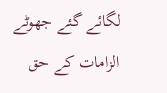لگائے گئے جھوٹے الزامات کے حق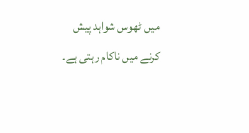میں ٹھوس شواہد پیش کرنے میں ناکام رہتی ہے۔